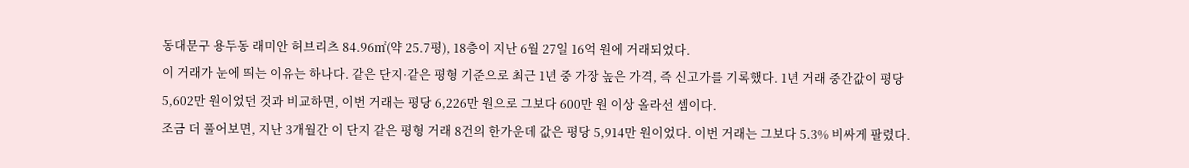동대문구 용두동 래미안 허브리츠 84.96㎡(약 25.7평), 18층이 지난 6월 27일 16억 원에 거래되었다.
이 거래가 눈에 띄는 이유는 하나다. 같은 단지·같은 평형 기준으로 최근 1년 중 가장 높은 가격, 즉 신고가를 기록했다. 1년 거래 중간값이 평당 5,602만 원이었던 것과 비교하면, 이번 거래는 평당 6,226만 원으로 그보다 600만 원 이상 올라선 셈이다.
조금 더 풀어보면, 지난 3개월간 이 단지 같은 평형 거래 8건의 한가운데 값은 평당 5,914만 원이었다. 이번 거래는 그보다 5.3% 비싸게 팔렸다.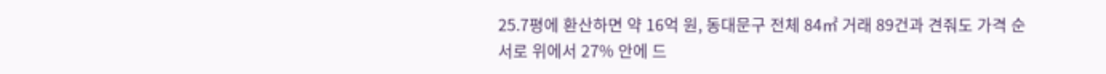25.7평에 환산하면 약 16억 원, 동대문구 전체 84㎡ 거래 89건과 견줘도 가격 순서로 위에서 27% 안에 드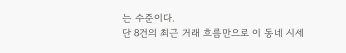는 수준이다.
단 8건의 최근 거래 흐름만으로 이 동네 시세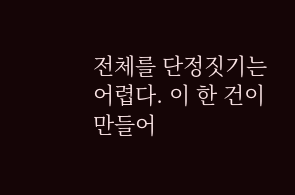전체를 단정짓기는 어렵다. 이 한 건이 만들어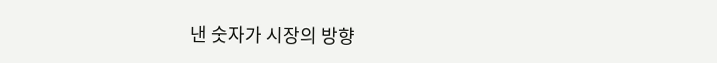낸 숫자가 시장의 방향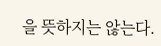을 뜻하지는 않는다.